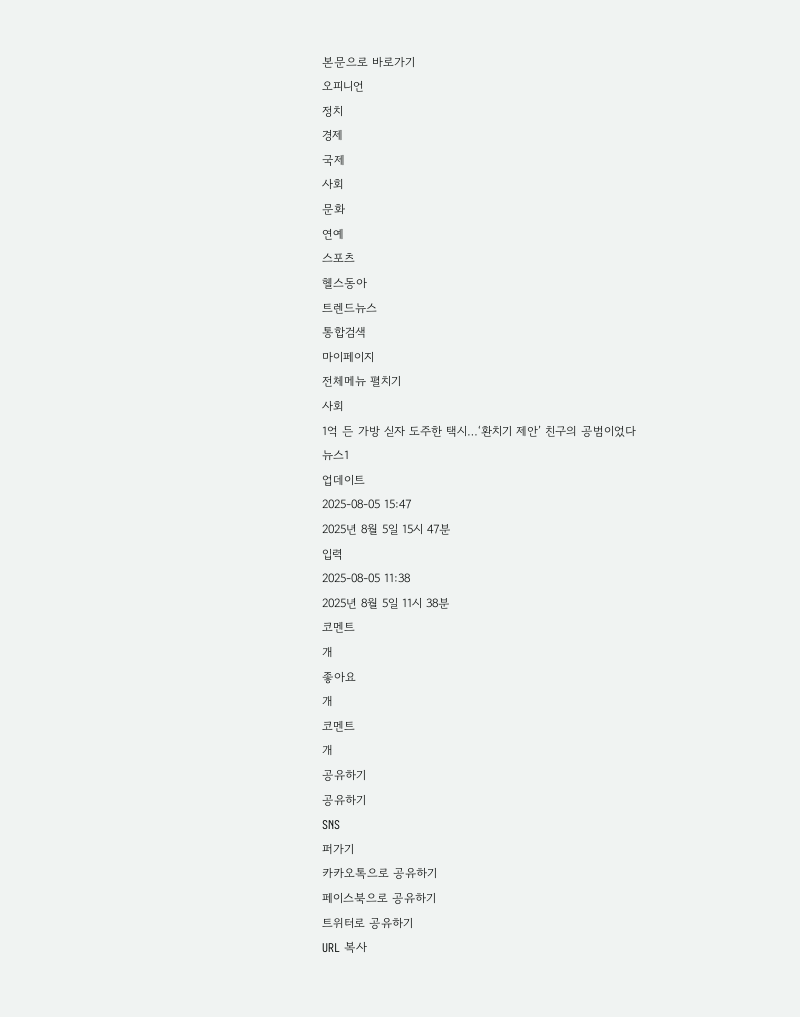본문으로 바로가기
오피니언
정치
경제
국제
사회
문화
연예
스포츠
헬스동아
트렌드뉴스
통합검색
마이페이지
전체메뉴 펼치기
사회
1억 든 가방 싣자 도주한 택시…‘환치기 제안’ 친구의 공범이었다
뉴스1
업데이트
2025-08-05 15:47
2025년 8월 5일 15시 47분
입력
2025-08-05 11:38
2025년 8월 5일 11시 38분
코멘트
개
좋아요
개
코멘트
개
공유하기
공유하기
SNS
퍼가기
카카오톡으로 공유하기
페이스북으로 공유하기
트위터로 공유하기
URL 복사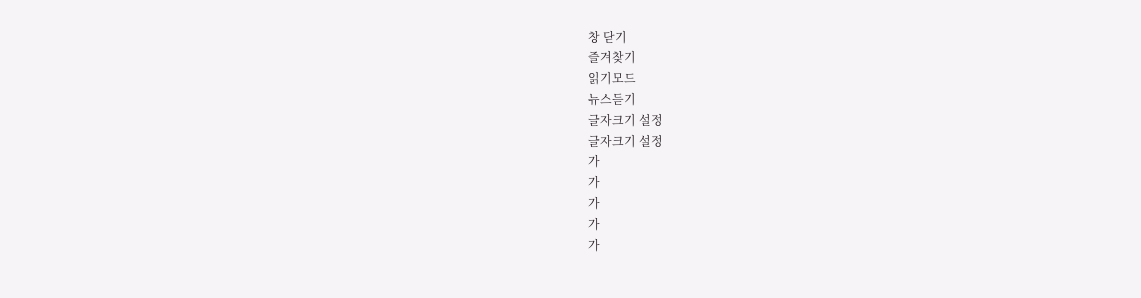창 닫기
즐겨찾기
읽기모드
뉴스듣기
글자크기 설정
글자크기 설정
가
가
가
가
가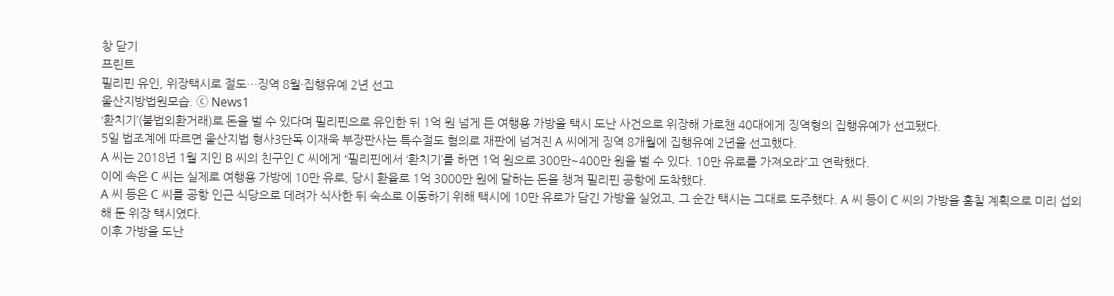창 닫기
프린트
필리핀 유인, 위장택시로 절도…징역 8월·집행유예 2년 선고
울산지방법원모습. ⓒ News1
‘환치기’(불법외환거래)로 돈을 벌 수 있다며 필리핀으로 유인한 뒤 1억 원 넘게 든 여행용 가방을 택시 도난 사건으로 위장해 가로챈 40대에게 징역형의 집행유예가 선고됐다.
5일 법조계에 따르면 울산지법 형사3단독 이재욱 부장판사는 특수절도 혐의로 재판에 넘겨진 A 씨에게 징역 8개월에 집행유예 2년을 선고했다.
A 씨는 2018년 1월 지인 B 씨의 친구인 C 씨에게 “필리핀에서 ‘환치기’를 하면 1억 원으로 300만~400만 원을 벌 수 있다. 10만 유로를 가져오라”고 연락했다.
이에 속은 C 씨는 실제로 여행용 가방에 10만 유로, 당시 환율로 1억 3000만 원에 달하는 돈을 챙겨 필리핀 공항에 도착했다.
A 씨 등은 C 씨를 공항 인근 식당으로 데려가 식사한 뒤 숙소로 이동하기 위해 택시에 10만 유로가 담긴 가방을 실었고, 그 순간 택시는 그대로 도주했다. A 씨 등이 C 씨의 가방을 훔칠 계획으로 미리 섭외해 둔 위장 택시였다.
이후 가방을 도난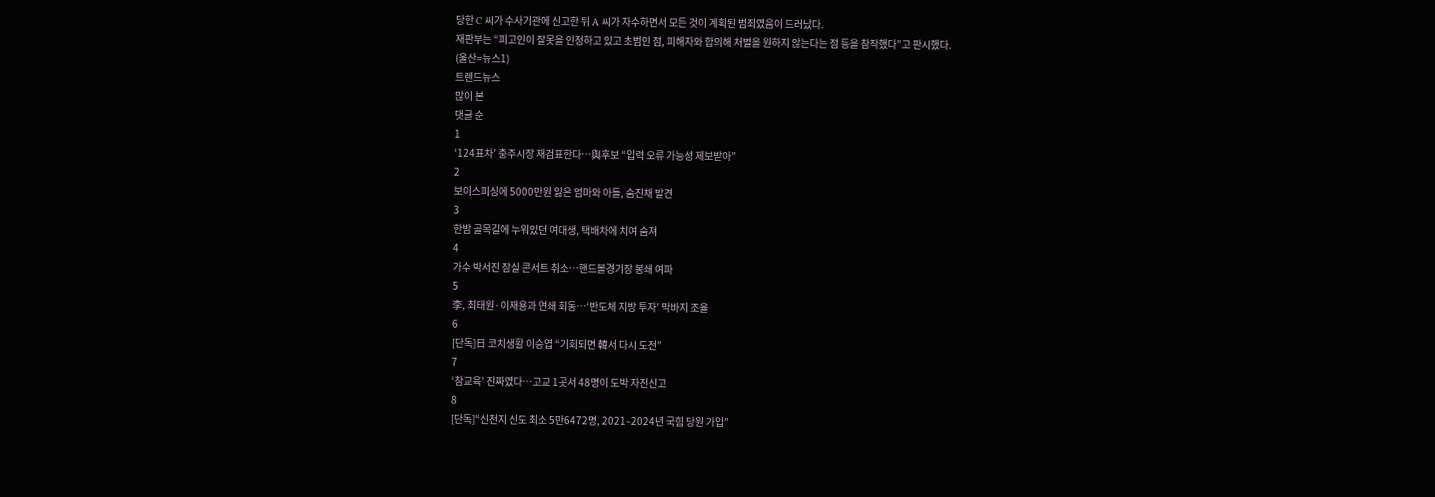당한 C 씨가 수사기관에 신고한 뒤 A 씨가 자수하면서 모든 것이 계획된 범죄였음이 드러났다.
재판부는 “피고인이 잘못을 인정하고 있고 초범인 점, 피해자와 합의해 처벌을 원하지 않는다는 점 등을 참작했다”고 판시했다.
(울산=뉴스1)
트렌드뉴스
많이 본
댓글 순
1
‘124표차’ 충주시장 재검표한다…與후보 “입력 오류 가능성 제보받아”
2
보이스피싱에 5000만원 잃은 엄마와 아들, 숨진채 발견
3
한밤 골목길에 누워있던 여대생, 택배차에 치여 숨져
4
가수 박서진 잠실 콘서트 취소…핸드볼경기장 봉쇄 여파
5
李, 최태원·이재용과 연쇄 회동…‘반도체 지방 투자’ 막바지 조율
6
[단독]日 코치생활 이승엽 “기회되면 韓서 다시 도전”
7
‘참교육’ 진짜였다…고교 1곳서 48명이 도박 자진신고
8
[단독]“신천지 신도 최소 5만6472명, 2021∼2024년 국힘 당원 가입”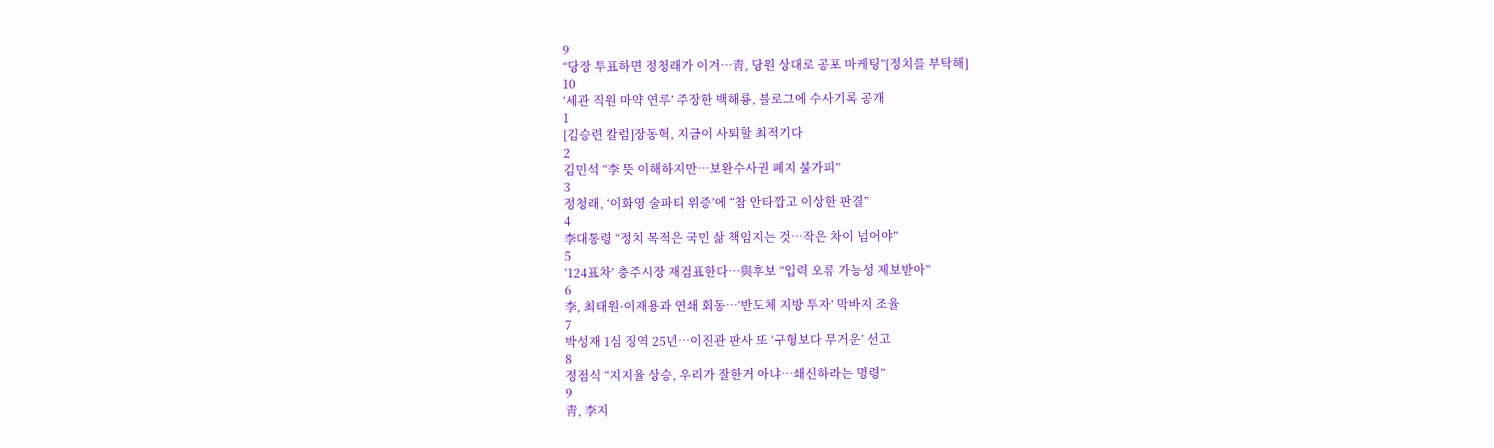9
“당장 투표하면 정청래가 이겨…靑, 당원 상대로 공포 마케팅”[정치를 부탁해]
10
‘세관 직원 마약 연루’ 주장한 백해룡, 블로그에 수사기록 공개
1
[김승련 칼럼]장동혁, 지금이 사퇴할 최적기다
2
김민석 “李 뜻 이해하지만…보완수사권 폐지 불가피”
3
정청래, ‘이화영 술파티 위증’에 “참 안타깝고 이상한 판결”
4
李대통령 “정치 목적은 국민 삶 책임지는 것…작은 차이 넘어야”
5
‘124표차’ 충주시장 재검표한다…與후보 “입력 오류 가능성 제보받아”
6
李, 최태원·이재용과 연쇄 회동…‘반도체 지방 투자’ 막바지 조율
7
박성재 1심 징역 25년…이진관 판사 또 ‘구형보다 무거운’ 선고
8
정점식 “지지율 상승, 우리가 잘한거 아냐…쇄신하라는 명령”
9
靑, 李지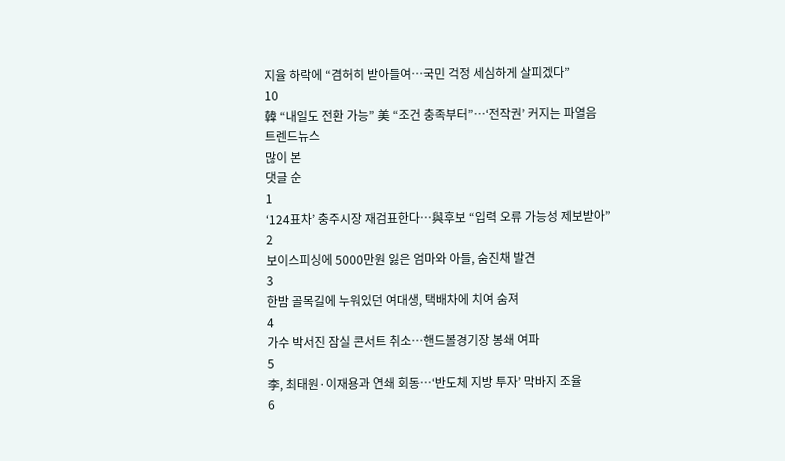지율 하락에 “겸허히 받아들여…국민 걱정 세심하게 살피겠다”
10
韓 “내일도 전환 가능” 美 “조건 충족부터”…‘전작권’ 커지는 파열음
트렌드뉴스
많이 본
댓글 순
1
‘124표차’ 충주시장 재검표한다…與후보 “입력 오류 가능성 제보받아”
2
보이스피싱에 5000만원 잃은 엄마와 아들, 숨진채 발견
3
한밤 골목길에 누워있던 여대생, 택배차에 치여 숨져
4
가수 박서진 잠실 콘서트 취소…핸드볼경기장 봉쇄 여파
5
李, 최태원·이재용과 연쇄 회동…‘반도체 지방 투자’ 막바지 조율
6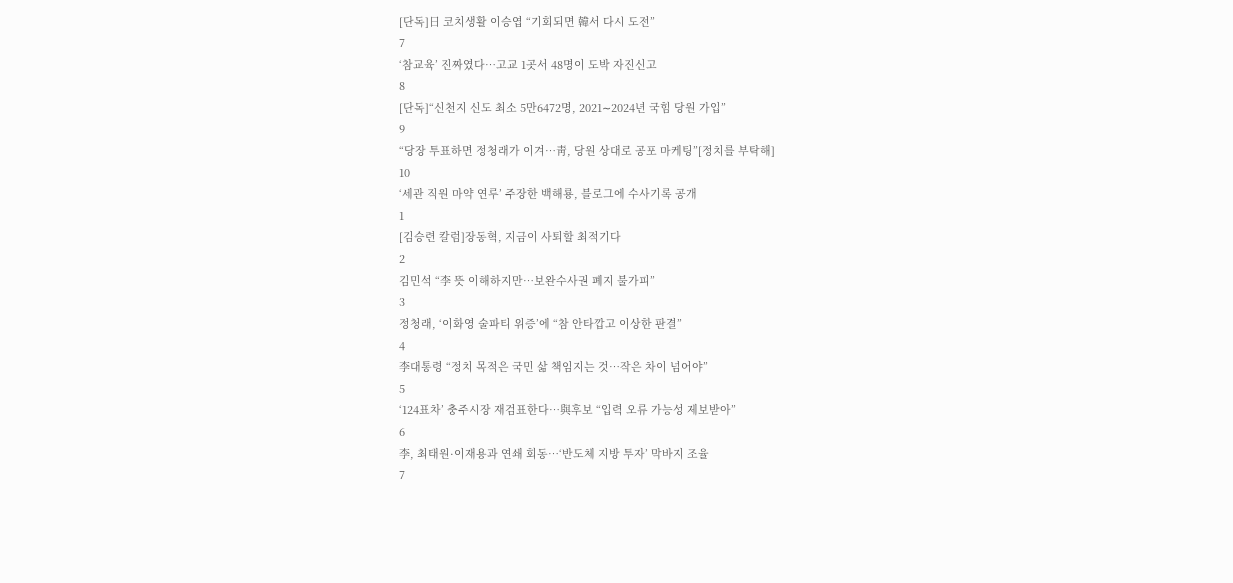[단독]日 코치생활 이승엽 “기회되면 韓서 다시 도전”
7
‘참교육’ 진짜였다…고교 1곳서 48명이 도박 자진신고
8
[단독]“신천지 신도 최소 5만6472명, 2021∼2024년 국힘 당원 가입”
9
“당장 투표하면 정청래가 이겨…靑, 당원 상대로 공포 마케팅”[정치를 부탁해]
10
‘세관 직원 마약 연루’ 주장한 백해룡, 블로그에 수사기록 공개
1
[김승련 칼럼]장동혁, 지금이 사퇴할 최적기다
2
김민석 “李 뜻 이해하지만…보완수사권 폐지 불가피”
3
정청래, ‘이화영 술파티 위증’에 “참 안타깝고 이상한 판결”
4
李대통령 “정치 목적은 국민 삶 책임지는 것…작은 차이 넘어야”
5
‘124표차’ 충주시장 재검표한다…與후보 “입력 오류 가능성 제보받아”
6
李, 최태원·이재용과 연쇄 회동…‘반도체 지방 투자’ 막바지 조율
7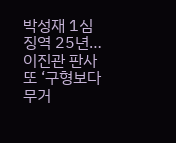박성재 1심 징역 25년…이진관 판사 또 ‘구형보다 무거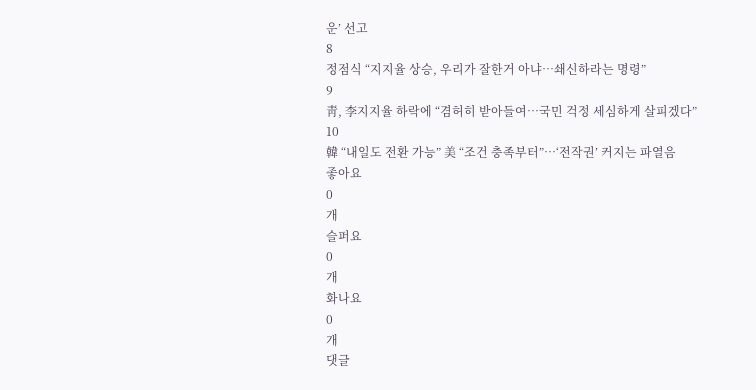운’ 선고
8
정점식 “지지율 상승, 우리가 잘한거 아냐…쇄신하라는 명령”
9
靑, 李지지율 하락에 “겸허히 받아들여…국민 걱정 세심하게 살피겠다”
10
韓 “내일도 전환 가능” 美 “조건 충족부터”…‘전작권’ 커지는 파열음
좋아요
0
개
슬퍼요
0
개
화나요
0
개
댓글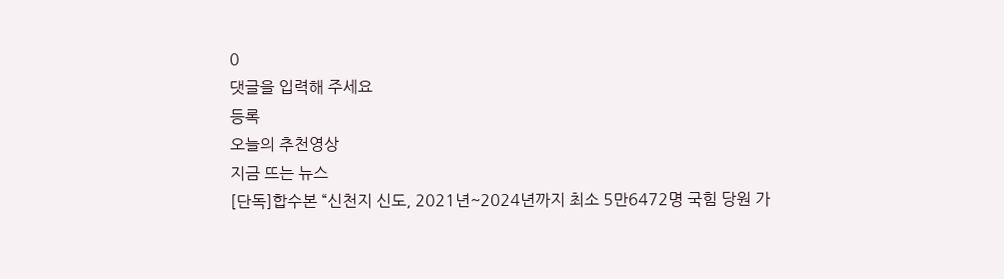0
댓글을 입력해 주세요
등록
오늘의 추천영상
지금 뜨는 뉴스
[단독]합수본 “신천지 신도, 2021년~2024년까지 최소 5만6472명 국힘 당원 가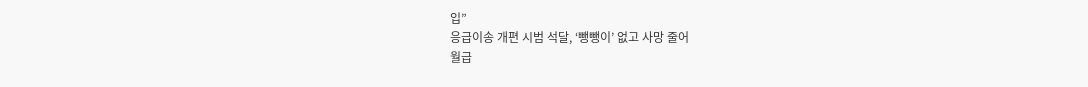입”
응급이송 개편 시범 석달, ‘뺑뺑이’ 없고 사망 줄어
월급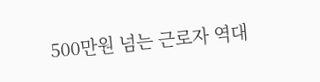500만원 넘는 근로자 역대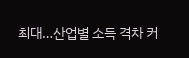최대…산업별 소득 격차 커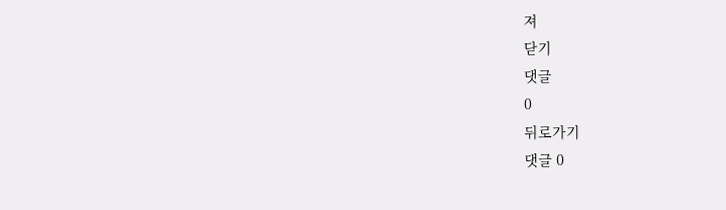져
닫기
댓글
0
뒤로가기
댓글 0